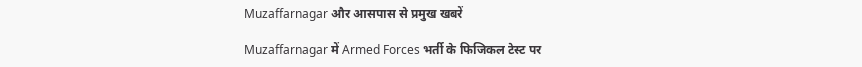Muzaffarnagar और आसपास से प्रमुख खबरें

Muzaffarnagar में Armed Forces भर्ती के फिजिकल टेस्ट पर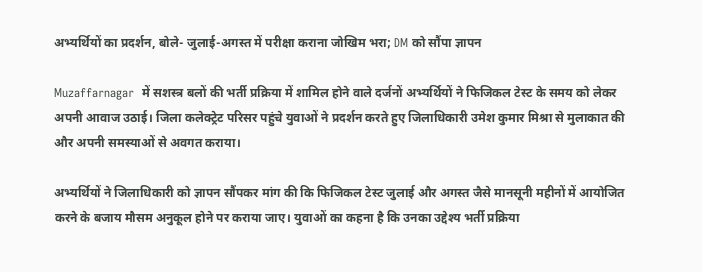अभ्यर्थियों का प्रदर्शन, बोले- जुलाई-अगस्त में परीक्षा कराना जोखिम भरा; DM को सौंपा ज्ञापन

Muzaffarnagar  में सशस्त्र बलों की भर्ती प्रक्रिया में शामिल होने वाले दर्जनों अभ्यर्थियों ने फिजिकल टेस्ट के समय को लेकर अपनी आवाज उठाई। जिला कलेक्ट्रेट परिसर पहुंचे युवाओं ने प्रदर्शन करते हुए जिलाधिकारी उमेश कुमार मिश्रा से मुलाकात की और अपनी समस्याओं से अवगत कराया।

अभ्यर्थियों ने जिलाधिकारी को ज्ञापन सौंपकर मांग की कि फिजिकल टेस्ट जुलाई और अगस्त जैसे मानसूनी महीनों में आयोजित करने के बजाय मौसम अनुकूल होने पर कराया जाए। युवाओं का कहना है कि उनका उद्देश्य भर्ती प्रक्रिया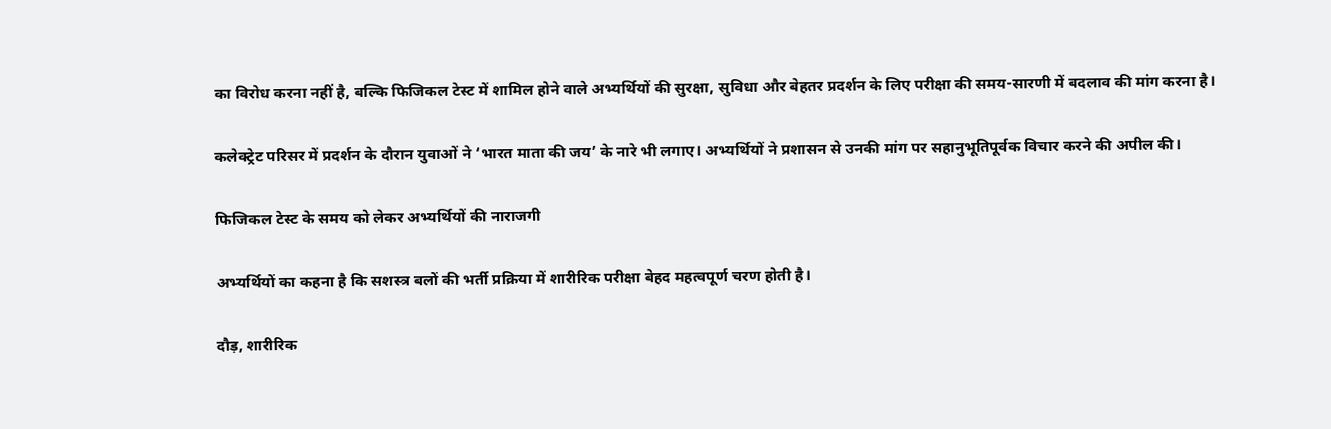का विरोध करना नहीं है, बल्कि फिजिकल टेस्ट में शामिल होने वाले अभ्यर्थियों की सुरक्षा, सुविधा और बेहतर प्रदर्शन के लिए परीक्षा की समय-सारणी में बदलाव की मांग करना है।

कलेक्ट्रेट परिसर में प्रदर्शन के दौरान युवाओं ने ‘भारत माता की जय’ के नारे भी लगाए। अभ्यर्थियों ने प्रशासन से उनकी मांग पर सहानुभूतिपूर्वक विचार करने की अपील की।

फिजिकल टेस्ट के समय को लेकर अभ्यर्थियों की नाराजगी

अभ्यर्थियों का कहना है कि सशस्त्र बलों की भर्ती प्रक्रिया में शारीरिक परीक्षा बेहद महत्वपूर्ण चरण होती है।

दौड़, शारीरिक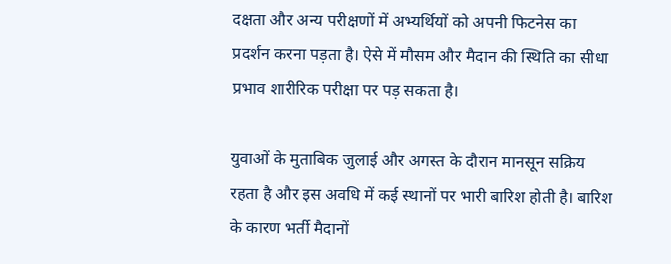दक्षता और अन्य परीक्षणों में अभ्यर्थियों को अपनी फिटनेस का प्रदर्शन करना पड़ता है। ऐसे में मौसम और मैदान की स्थिति का सीधा प्रभाव शारीरिक परीक्षा पर पड़ सकता है।

युवाओं के मुताबिक जुलाई और अगस्त के दौरान मानसून सक्रिय रहता है और इस अवधि में कई स्थानों पर भारी बारिश होती है। बारिश के कारण भर्ती मैदानों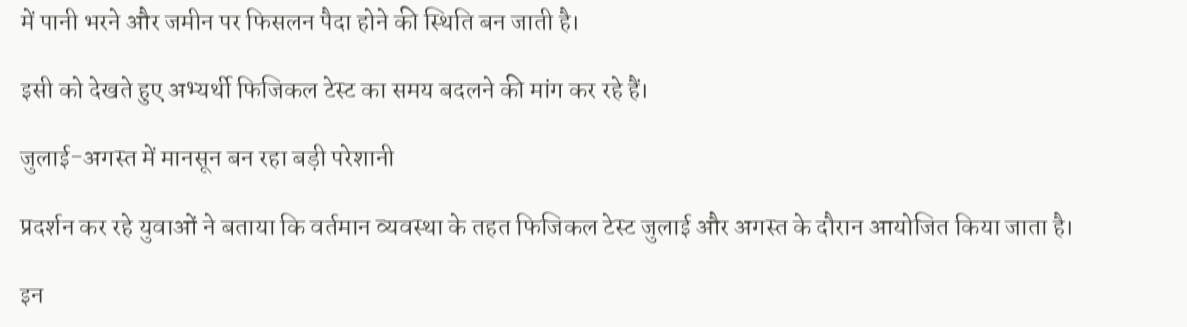में पानी भरने और जमीन पर फिसलन पैदा होने की स्थिति बन जाती है।

इसी को देखते हुए अभ्यर्थी फिजिकल टेस्ट का समय बदलने की मांग कर रहे हैं।

जुलाई-अगस्त में मानसून बन रहा बड़ी परेशानी

प्रदर्शन कर रहे युवाओं ने बताया कि वर्तमान व्यवस्था के तहत फिजिकल टेस्ट जुलाई और अगस्त के दौरान आयोजित किया जाता है।

इन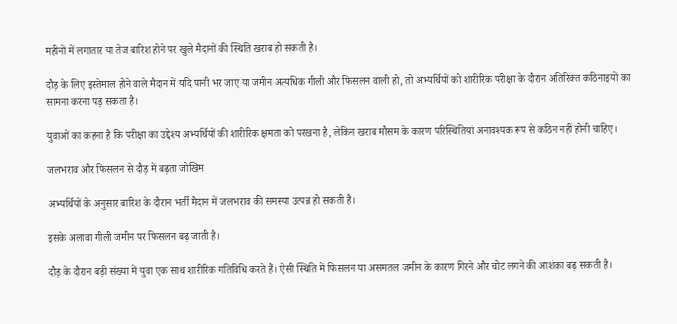महीनों में लगातार या तेज बारिश होने पर खुले मैदानों की स्थिति खराब हो सकती है।

दौड़ के लिए इस्तेमाल होने वाले मैदान में यदि पानी भर जाए या जमीन अत्यधिक गीली और फिसलन वाली हो, तो अभ्यर्थियों को शारीरिक परीक्षा के दौरान अतिरिक्त कठिनाइयों का सामना करना पड़ सकता है।

युवाओं का कहना है कि परीक्षा का उद्देश्य अभ्यर्थियों की शारीरिक क्षमता को परखना है, लेकिन खराब मौसम के कारण परिस्थितियां अनावश्यक रूप से कठिन नहीं होनी चाहिए।

जलभराव और फिसलन से दौड़ में बढ़ता जोखिम

अभ्यर्थियों के अनुसार बारिश के दौरान भर्ती मैदान में जलभराव की समस्या उत्पन्न हो सकती है।

इसके अलावा गीली जमीन पर फिसलन बढ़ जाती है।

दौड़ के दौरान बड़ी संख्या में युवा एक साथ शारीरिक गतिविधि करते हैं। ऐसी स्थिति में फिसलन या असमतल जमीन के कारण गिरने और चोट लगने की आशंका बढ़ सकती है।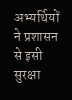अभ्यर्थियों ने प्रशासन से इसी सुरक्षा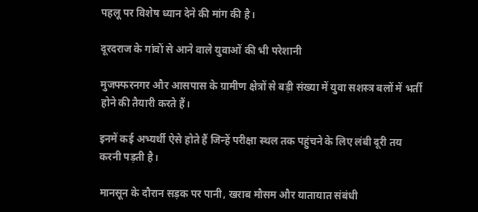पहलू पर विशेष ध्यान देने की मांग की है।

दूरदराज के गांवों से आने वाले युवाओं की भी परेशानी

मुजफ्फरनगर और आसपास के ग्रामीण क्षेत्रों से बड़ी संख्या में युवा सशस्त्र बलों में भर्ती होने की तैयारी करते हैं।

इनमें कई अभ्यर्थी ऐसे होते हैं जिन्हें परीक्षा स्थल तक पहुंचने के लिए लंबी दूरी तय करनी पड़ती है।

मानसून के दौरान सड़क पर पानी, खराब मौसम और यातायात संबंधी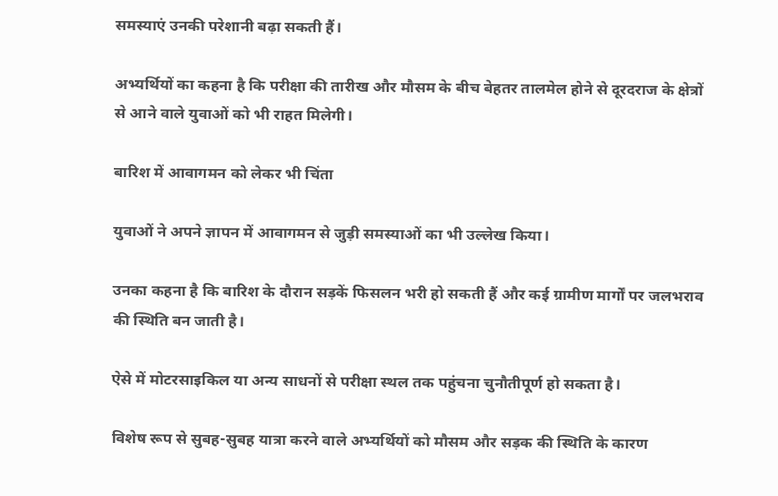समस्याएं उनकी परेशानी बढ़ा सकती हैं।

अभ्यर्थियों का कहना है कि परीक्षा की तारीख और मौसम के बीच बेहतर तालमेल होने से दूरदराज के क्षेत्रों से आने वाले युवाओं को भी राहत मिलेगी।

बारिश में आवागमन को लेकर भी चिंता

युवाओं ने अपने ज्ञापन में आवागमन से जुड़ी समस्याओं का भी उल्लेख किया।

उनका कहना है कि बारिश के दौरान सड़कें फिसलन भरी हो सकती हैं और कई ग्रामीण मार्गों पर जलभराव की स्थिति बन जाती है।

ऐसे में मोटरसाइकिल या अन्य साधनों से परीक्षा स्थल तक पहुंचना चुनौतीपूर्ण हो सकता है।

विशेष रूप से सुबह-सुबह यात्रा करने वाले अभ्यर्थियों को मौसम और सड़क की स्थिति के कारण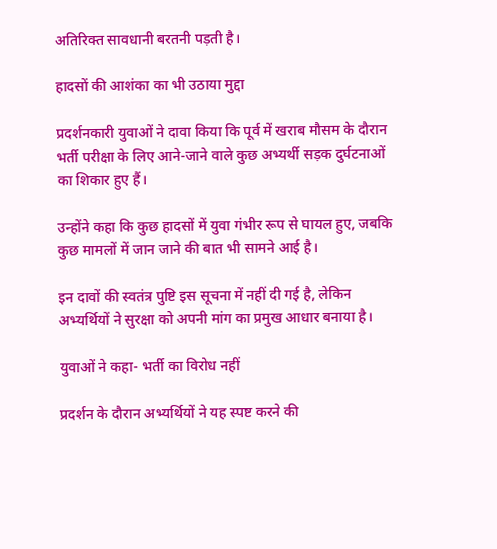अतिरिक्त सावधानी बरतनी पड़ती है।

हादसों की आशंका का भी उठाया मुद्दा

प्रदर्शनकारी युवाओं ने दावा किया कि पूर्व में खराब मौसम के दौरान भर्ती परीक्षा के लिए आने-जाने वाले कुछ अभ्यर्थी सड़क दुर्घटनाओं का शिकार हुए हैं।

उन्होंने कहा कि कुछ हादसों में युवा गंभीर रूप से घायल हुए, जबकि कुछ मामलों में जान जाने की बात भी सामने आई है।

इन दावों की स्वतंत्र पुष्टि इस सूचना में नहीं दी गई है, लेकिन अभ्यर्थियों ने सुरक्षा को अपनी मांग का प्रमुख आधार बनाया है।

युवाओं ने कहा- भर्ती का विरोध नहीं

प्रदर्शन के दौरान अभ्यर्थियों ने यह स्पष्ट करने की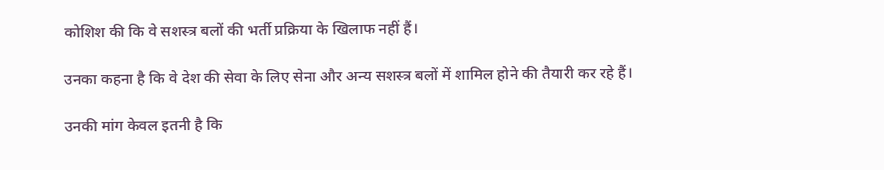कोशिश की कि वे सशस्त्र बलों की भर्ती प्रक्रिया के खिलाफ नहीं हैं।

उनका कहना है कि वे देश की सेवा के लिए सेना और अन्य सशस्त्र बलों में शामिल होने की तैयारी कर रहे हैं।

उनकी मांग केवल इतनी है कि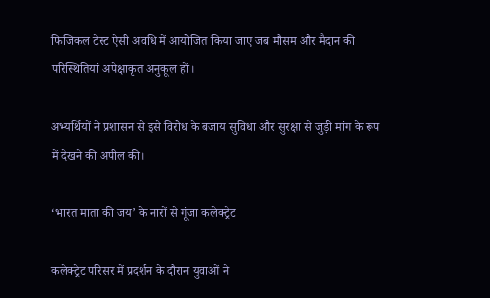फिजिकल टेस्ट ऐसी अवधि में आयोजित किया जाए जब मौसम और मैदान की परिस्थितियां अपेक्षाकृत अनुकूल हों।

अभ्यर्थियों ने प्रशासन से इसे विरोध के बजाय सुविधा और सुरक्षा से जुड़ी मांग के रूप में देखने की अपील की।

‘भारत माता की जय’ के नारों से गूंजा कलेक्ट्रेट

कलेक्ट्रेट परिसर में प्रदर्शन के दौरान युवाओं ने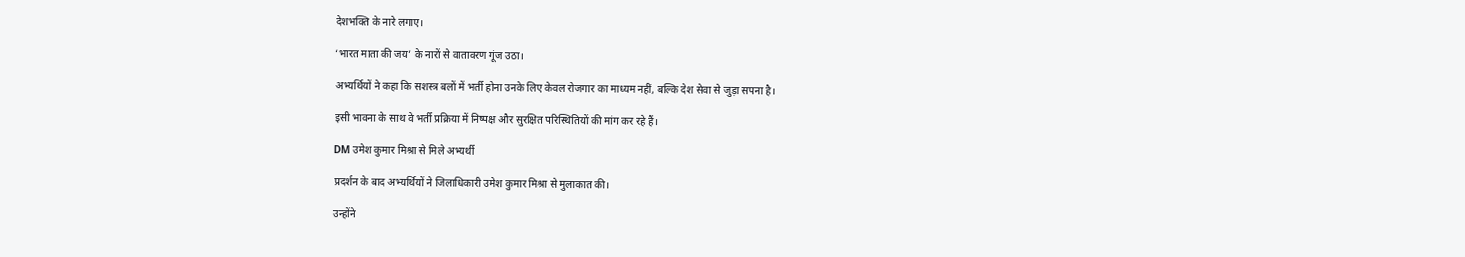देशभक्ति के नारे लगाए।

‘भारत माता की जय’ के नारों से वातावरण गूंज उठा।

अभ्यर्थियों ने कहा कि सशस्त्र बलों में भर्ती होना उनके लिए केवल रोजगार का माध्यम नहीं, बल्कि देश सेवा से जुड़ा सपना है।

इसी भावना के साथ वे भर्ती प्रक्रिया में निष्पक्ष और सुरक्षित परिस्थितियों की मांग कर रहे हैं।

DM उमेश कुमार मिश्रा से मिले अभ्यर्थी

प्रदर्शन के बाद अभ्यर्थियों ने जिलाधिकारी उमेश कुमार मिश्रा से मुलाकात की।

उन्होंने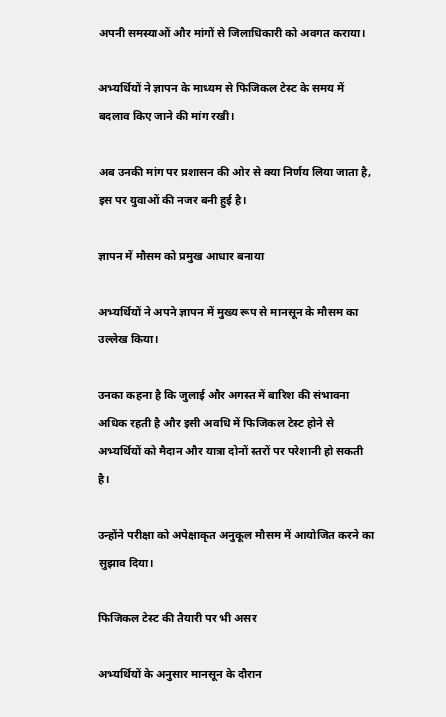अपनी समस्याओं और मांगों से जिलाधिकारी को अवगत कराया।

अभ्यर्थियों ने ज्ञापन के माध्यम से फिजिकल टेस्ट के समय में बदलाव किए जाने की मांग रखी।

अब उनकी मांग पर प्रशासन की ओर से क्या निर्णय लिया जाता है, इस पर युवाओं की नजर बनी हुई है।

ज्ञापन में मौसम को प्रमुख आधार बनाया

अभ्यर्थियों ने अपने ज्ञापन में मुख्य रूप से मानसून के मौसम का उल्लेख किया।

उनका कहना है कि जुलाई और अगस्त में बारिश की संभावना अधिक रहती है और इसी अवधि में फिजिकल टेस्ट होने से अभ्यर्थियों को मैदान और यात्रा दोनों स्तरों पर परेशानी हो सकती है।

उन्होंने परीक्षा को अपेक्षाकृत अनुकूल मौसम में आयोजित करने का सुझाव दिया।

फिजिकल टेस्ट की तैयारी पर भी असर

अभ्यर्थियों के अनुसार मानसून के दौरान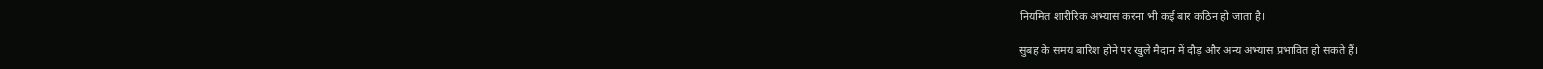नियमित शारीरिक अभ्यास करना भी कई बार कठिन हो जाता है।

सुबह के समय बारिश होने पर खुले मैदान में दौड़ और अन्य अभ्यास प्रभावित हो सकते हैं।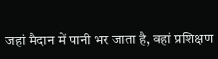जहां मैदान में पानी भर जाता है, वहां प्रशिक्षण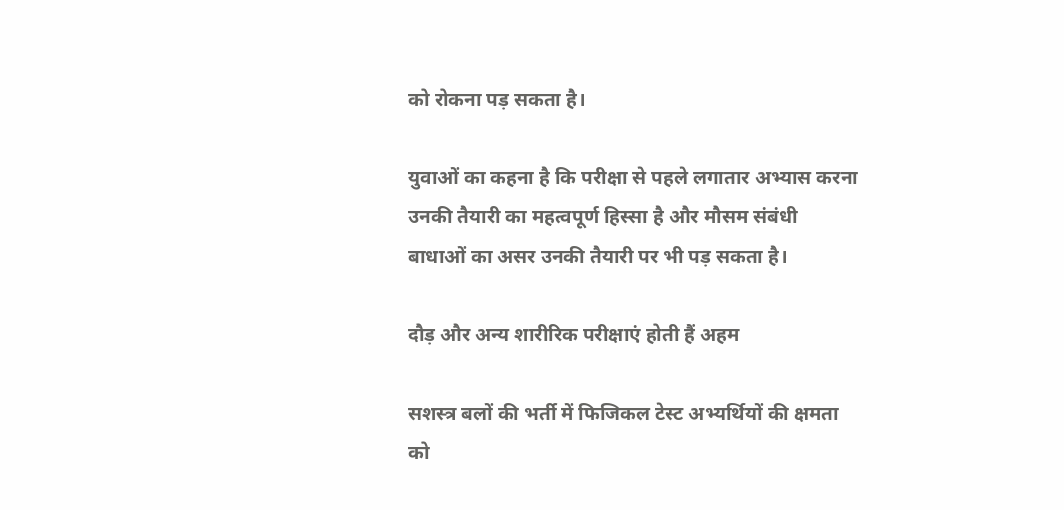को रोकना पड़ सकता है।

युवाओं का कहना है कि परीक्षा से पहले लगातार अभ्यास करना उनकी तैयारी का महत्वपूर्ण हिस्सा है और मौसम संबंधी बाधाओं का असर उनकी तैयारी पर भी पड़ सकता है।

दौड़ और अन्य शारीरिक परीक्षाएं होती हैं अहम

सशस्त्र बलों की भर्ती में फिजिकल टेस्ट अभ्यर्थियों की क्षमता को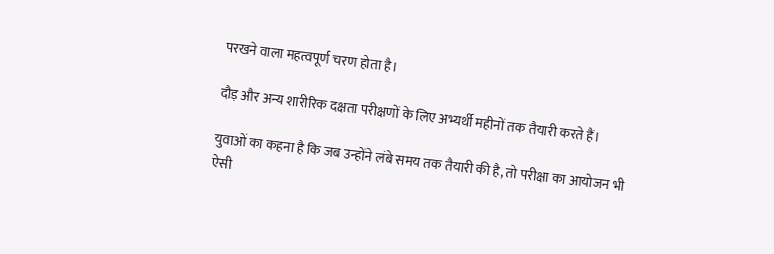परखने वाला महत्वपूर्ण चरण होता है।

दौड़ और अन्य शारीरिक दक्षता परीक्षणों के लिए अभ्यर्थी महीनों तक तैयारी करते हैं।

युवाओं का कहना है कि जब उन्होंने लंबे समय तक तैयारी की है, तो परीक्षा का आयोजन भी ऐसी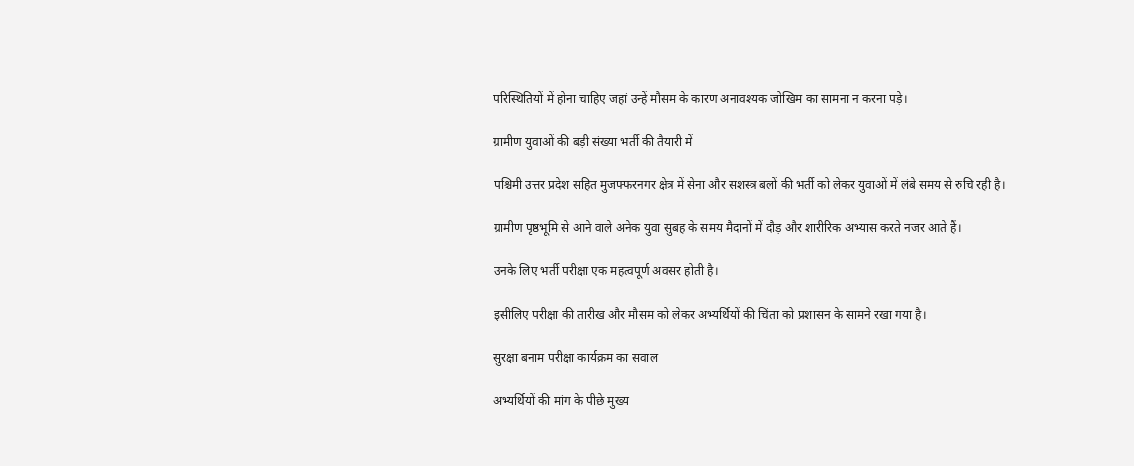परिस्थितियों में होना चाहिए जहां उन्हें मौसम के कारण अनावश्यक जोखिम का सामना न करना पड़े।

ग्रामीण युवाओं की बड़ी संख्या भर्ती की तैयारी में

पश्चिमी उत्तर प्रदेश सहित मुजफ्फरनगर क्षेत्र में सेना और सशस्त्र बलों की भर्ती को लेकर युवाओं में लंबे समय से रुचि रही है।

ग्रामीण पृष्ठभूमि से आने वाले अनेक युवा सुबह के समय मैदानों में दौड़ और शारीरिक अभ्यास करते नजर आते हैं।

उनके लिए भर्ती परीक्षा एक महत्वपूर्ण अवसर होती है।

इसीलिए परीक्षा की तारीख और मौसम को लेकर अभ्यर्थियों की चिंता को प्रशासन के सामने रखा गया है।

सुरक्षा बनाम परीक्षा कार्यक्रम का सवाल

अभ्यर्थियों की मांग के पीछे मुख्य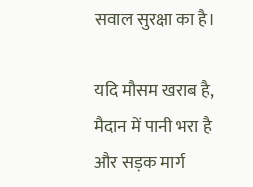सवाल सुरक्षा का है।

यदि मौसम खराब है, मैदान में पानी भरा है और सड़क मार्ग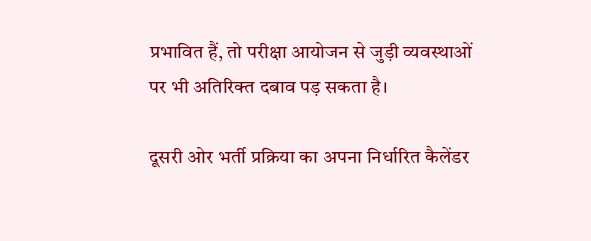प्रभावित हैं, तो परीक्षा आयोजन से जुड़ी व्यवस्थाओं पर भी अतिरिक्त दबाव पड़ सकता है।

दूसरी ओर भर्ती प्रक्रिया का अपना निर्धारित कैलेंडर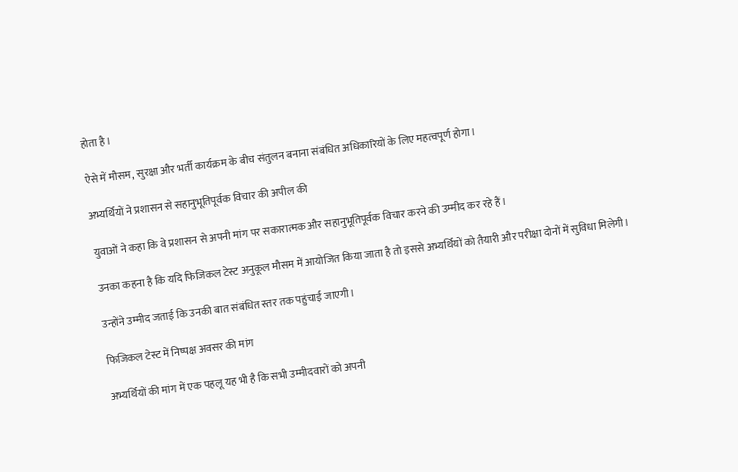होता है।

ऐसे में मौसम, सुरक्षा और भर्ती कार्यक्रम के बीच संतुलन बनाना संबंधित अधिकारियों के लिए महत्वपूर्ण होगा।

अभ्यर्थियों ने प्रशासन से सहानुभूतिपूर्वक विचार की अपील की

युवाओं ने कहा कि वे प्रशासन से अपनी मांग पर सकारात्मक और सहानुभूतिपूर्वक विचार करने की उम्मीद कर रहे हैं।

उनका कहना है कि यदि फिजिकल टेस्ट अनुकूल मौसम में आयोजित किया जाता है तो इससे अभ्यर्थियों को तैयारी और परीक्षा दोनों में सुविधा मिलेगी।

उन्होंने उम्मीद जताई कि उनकी बात संबंधित स्तर तक पहुंचाई जाएगी।

फिजिकल टेस्ट में निष्पक्ष अवसर की मांग

अभ्यर्थियों की मांग में एक पहलू यह भी है कि सभी उम्मीदवारों को अपनी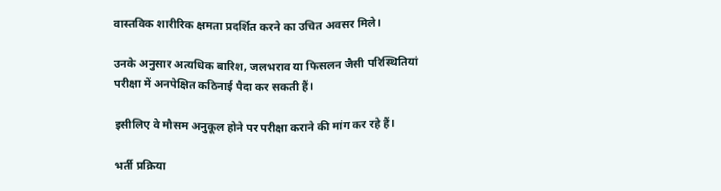वास्तविक शारीरिक क्षमता प्रदर्शित करने का उचित अवसर मिले।

उनके अनुसार अत्यधिक बारिश, जलभराव या फिसलन जैसी परिस्थितियां परीक्षा में अनपेक्षित कठिनाई पैदा कर सकती हैं।

इसीलिए वे मौसम अनुकूल होने पर परीक्षा कराने की मांग कर रहे हैं।

भर्ती प्रक्रिया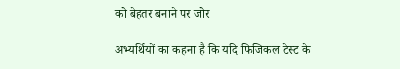को बेहतर बनाने पर जोर

अभ्यर्थियों का कहना है कि यदि फिजिकल टेस्ट के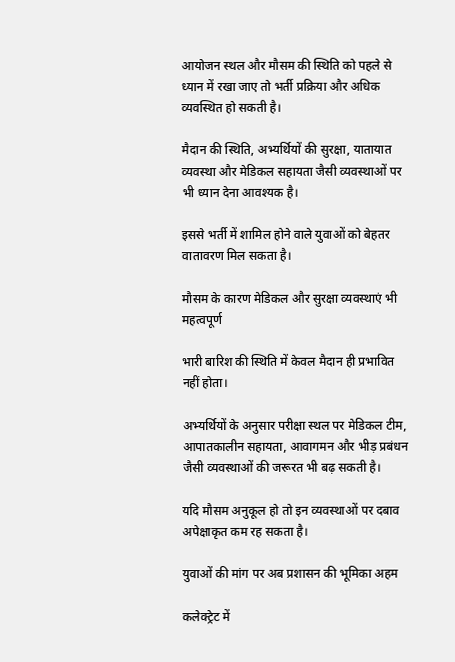आयोजन स्थल और मौसम की स्थिति को पहले से ध्यान में रखा जाए तो भर्ती प्रक्रिया और अधिक व्यवस्थित हो सकती है।

मैदान की स्थिति, अभ्यर्थियों की सुरक्षा, यातायात व्यवस्था और मेडिकल सहायता जैसी व्यवस्थाओं पर भी ध्यान देना आवश्यक है।

इससे भर्ती में शामिल होने वाले युवाओं को बेहतर वातावरण मिल सकता है।

मौसम के कारण मेडिकल और सुरक्षा व्यवस्थाएं भी महत्वपूर्ण

भारी बारिश की स्थिति में केवल मैदान ही प्रभावित नहीं होता।

अभ्यर्थियों के अनुसार परीक्षा स्थल पर मेडिकल टीम, आपातकालीन सहायता, आवागमन और भीड़ प्रबंधन जैसी व्यवस्थाओं की जरूरत भी बढ़ सकती है।

यदि मौसम अनुकूल हो तो इन व्यवस्थाओं पर दबाव अपेक्षाकृत कम रह सकता है।

युवाओं की मांग पर अब प्रशासन की भूमिका अहम

कलेक्ट्रेट में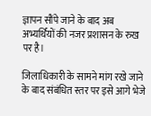ज्ञापन सौंपे जाने के बाद अब अभ्यर्थियों की नजर प्रशासन के रुख पर है।

जिलाधिकारी के सामने मांग रखे जाने के बाद संबंधित स्तर पर इसे आगे भेजे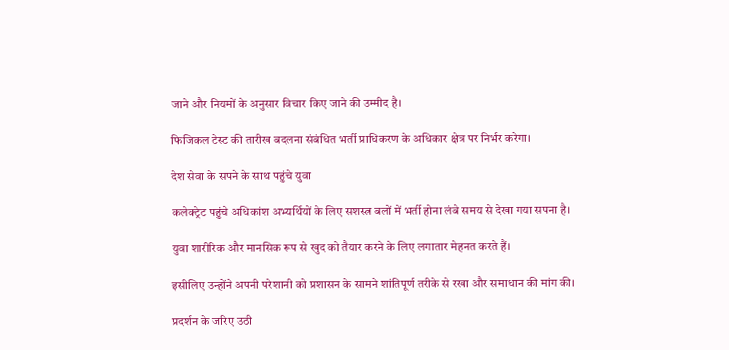जाने और नियमों के अनुसार विचार किए जाने की उम्मीद है।

फिजिकल टेस्ट की तारीख बदलना संबंधित भर्ती प्राधिकरण के अधिकार क्षेत्र पर निर्भर करेगा।

देश सेवा के सपने के साथ पहुंचे युवा

कलेक्ट्रेट पहुंचे अधिकांश अभ्यर्थियों के लिए सशस्त्र बलों में भर्ती होना लंबे समय से देखा गया सपना है।

युवा शारीरिक और मानसिक रूप से खुद को तैयार करने के लिए लगातार मेहनत करते हैं।

इसीलिए उन्होंने अपनी परेशानी को प्रशासन के सामने शांतिपूर्ण तरीके से रखा और समाधान की मांग की।

प्रदर्शन के जरिए उठी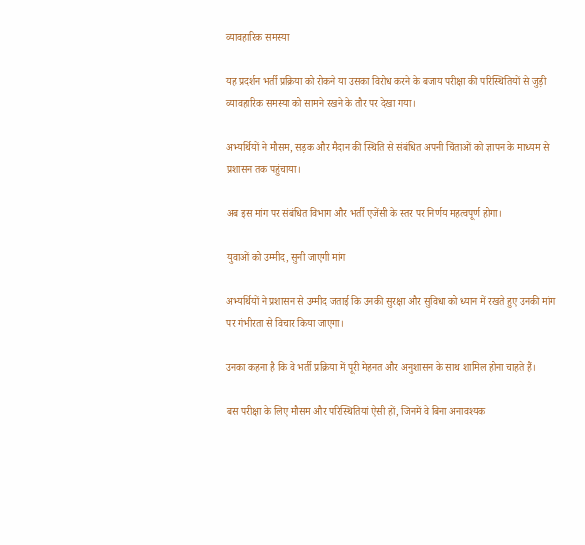व्यावहारिक समस्या

यह प्रदर्शन भर्ती प्रक्रिया को रोकने या उसका विरोध करने के बजाय परीक्षा की परिस्थितियों से जुड़ी व्यावहारिक समस्या को सामने रखने के तौर पर देखा गया।

अभ्यर्थियों ने मौसम, सड़क और मैदान की स्थिति से संबंधित अपनी चिंताओं को ज्ञापन के माध्यम से प्रशासन तक पहुंचाया।

अब इस मांग पर संबंधित विभाग और भर्ती एजेंसी के स्तर पर निर्णय महत्वपूर्ण होगा।

युवाओं को उम्मीद, सुनी जाएगी मांग

अभ्यर्थियों ने प्रशासन से उम्मीद जताई कि उनकी सुरक्षा और सुविधा को ध्यान में रखते हुए उनकी मांग पर गंभीरता से विचार किया जाएगा।

उनका कहना है कि वे भर्ती प्रक्रिया में पूरी मेहनत और अनुशासन के साथ शामिल होना चाहते हैं।

बस परीक्षा के लिए मौसम और परिस्थितियां ऐसी हों, जिनमें वे बिना अनावश्यक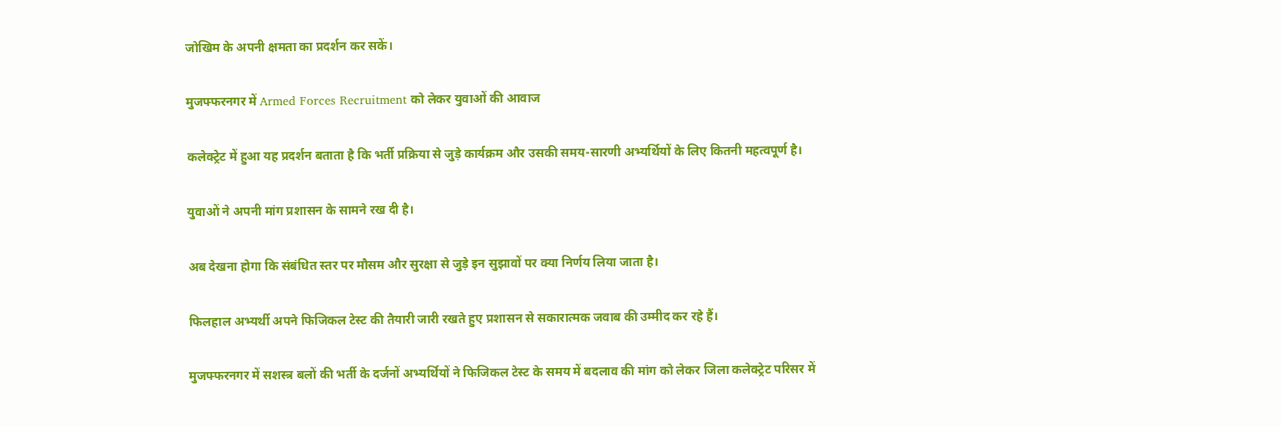जोखिम के अपनी क्षमता का प्रदर्शन कर सकें।

मुजफ्फरनगर में Armed Forces Recruitment को लेकर युवाओं की आवाज

कलेक्ट्रेट में हुआ यह प्रदर्शन बताता है कि भर्ती प्रक्रिया से जुड़े कार्यक्रम और उसकी समय-सारणी अभ्यर्थियों के लिए कितनी महत्वपूर्ण है।

युवाओं ने अपनी मांग प्रशासन के सामने रख दी है।

अब देखना होगा कि संबंधित स्तर पर मौसम और सुरक्षा से जुड़े इन सुझावों पर क्या निर्णय लिया जाता है।

फिलहाल अभ्यर्थी अपने फिजिकल टेस्ट की तैयारी जारी रखते हुए प्रशासन से सकारात्मक जवाब की उम्मीद कर रहे हैं।

मुजफ्फरनगर में सशस्त्र बलों की भर्ती के दर्जनों अभ्यर्थियों ने फिजिकल टेस्ट के समय में बदलाव की मांग को लेकर जिला कलेक्ट्रेट परिसर में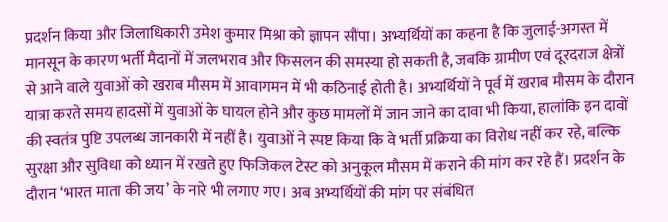प्रदर्शन किया और जिलाधिकारी उमेश कुमार मिश्रा को ज्ञापन सौंपा। अभ्यर्थियों का कहना है कि जुलाई-अगस्त में मानसून के कारण भर्ती मैदानों में जलभराव और फिसलन की समस्या हो सकती है, जबकि ग्रामीण एवं दूरदराज क्षेत्रों से आने वाले युवाओं को खराब मौसम में आवागमन में भी कठिनाई होती है। अभ्यर्थियों ने पूर्व में खराब मौसम के दौरान यात्रा करते समय हादसों में युवाओं के घायल होने और कुछ मामलों में जान जाने का दावा भी किया, हालांकि इन दावों की स्वतंत्र पुष्टि उपलब्ध जानकारी में नहीं है। युवाओं ने स्पष्ट किया कि वे भर्ती प्रक्रिया का विरोध नहीं कर रहे, बल्कि सुरक्षा और सुविधा को ध्यान में रखते हुए फिजिकल टेस्ट को अनुकूल मौसम में कराने की मांग कर रहे हैं। प्रदर्शन के दौरान ‘भारत माता की जय’ के नारे भी लगाए गए। अब अभ्यर्थियों की मांग पर संबंधित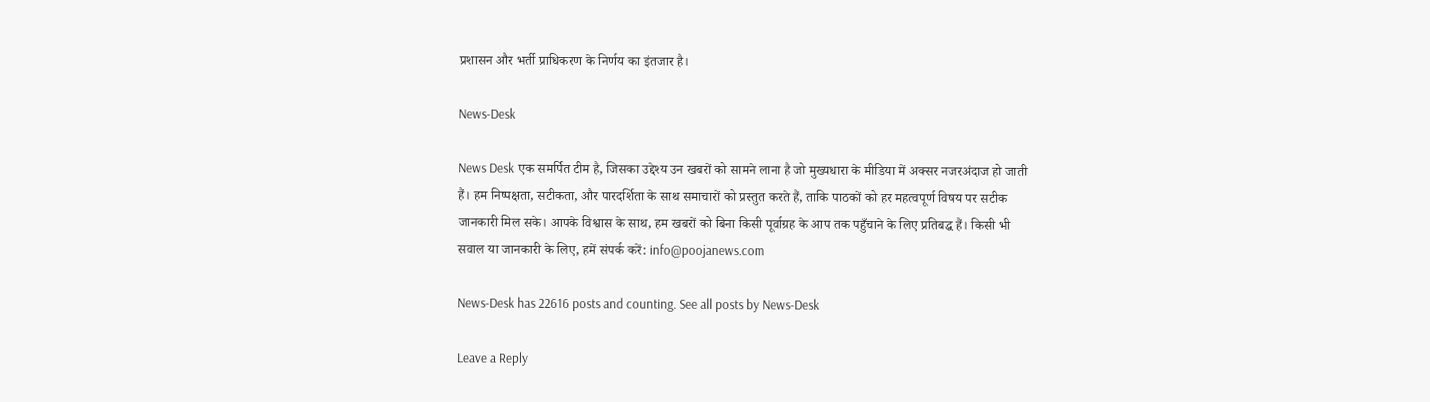प्रशासन और भर्ती प्राधिकरण के निर्णय का इंतजार है।

News-Desk

News Desk एक समर्पित टीम है, जिसका उद्देश्य उन खबरों को सामने लाना है जो मुख्यधारा के मीडिया में अक्सर नजरअंदाज हो जाती हैं। हम निष्पक्षता, सटीकता, और पारदर्शिता के साथ समाचारों को प्रस्तुत करते हैं, ताकि पाठकों को हर महत्वपूर्ण विषय पर सटीक जानकारी मिल सके। आपके विश्वास के साथ, हम खबरों को बिना किसी पूर्वाग्रह के आप तक पहुँचाने के लिए प्रतिबद्ध हैं। किसी भी सवाल या जानकारी के लिए, हमें संपर्क करें: info@poojanews.com

News-Desk has 22616 posts and counting. See all posts by News-Desk

Leave a Reply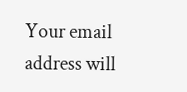Your email address will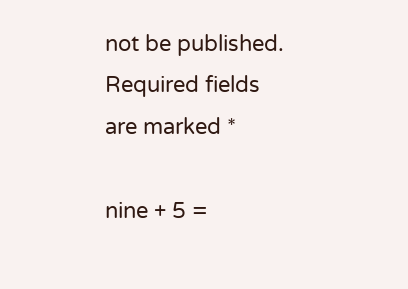not be published. Required fields are marked *

nine + 5 =